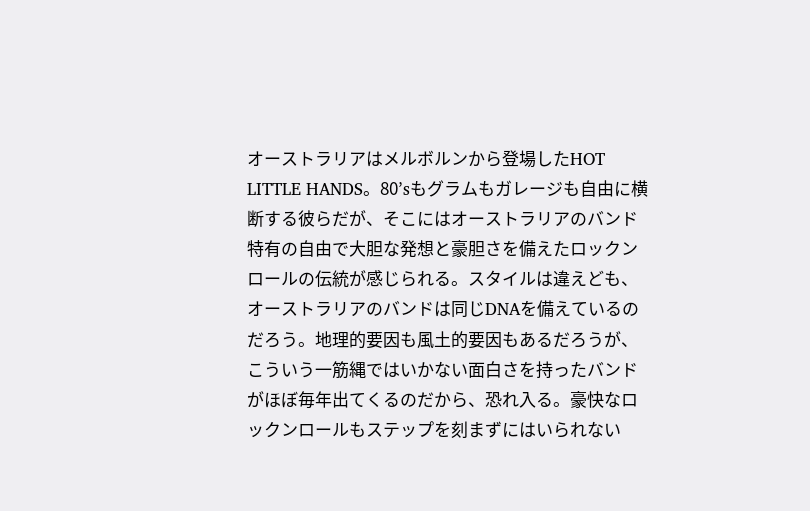オーストラリアはメルボルンから登場したHOT LITTLE HANDS。80’sもグラムもガレージも自由に横断する彼らだが、そこにはオーストラリアのバンド特有の自由で大胆な発想と豪胆さを備えたロックンロールの伝統が感じられる。スタイルは違えども、オーストラリアのバンドは同じDNAを備えているのだろう。地理的要因も風土的要因もあるだろうが、こういう一筋縄ではいかない面白さを持ったバンドがほぼ毎年出てくるのだから、恐れ入る。豪快なロックンロールもステップを刻まずにはいられない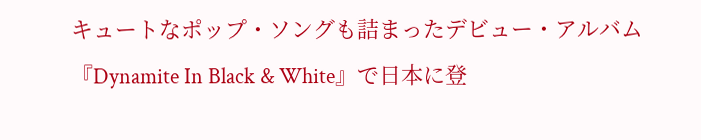キュートなポップ・ソングも詰まったデビュー・アルバム『Dynamite In Black & White』で日本に登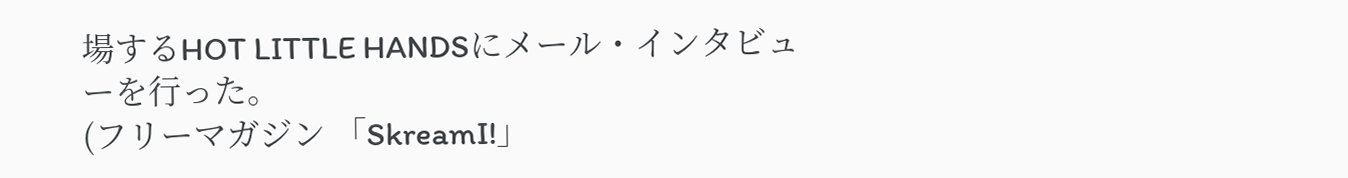場するHOT LITTLE HANDSにメール・インタビューを行った。
(フリーマガジン 「SkreamI!」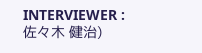INTERVIEWER : 佐々木 健治)